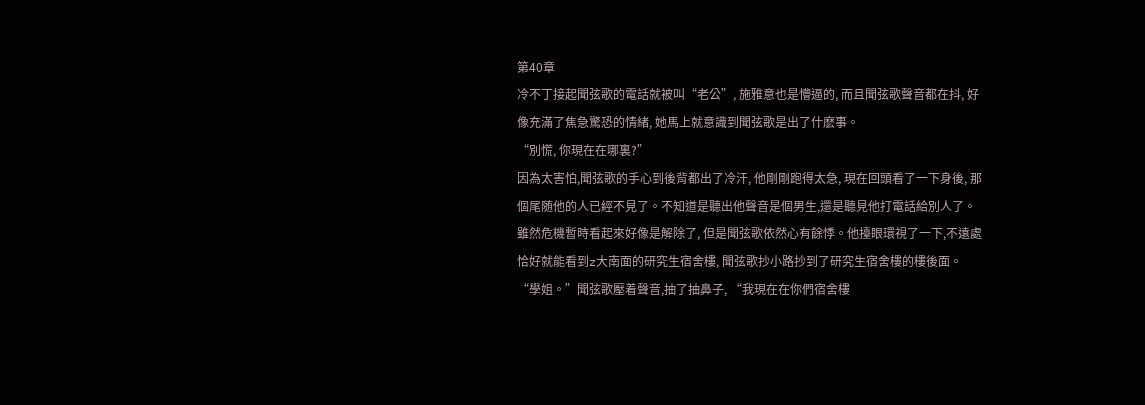第40章
冷不丁接起聞弦歌的電話就被叫“老公”, 施雅意也是懵逼的, 而且聞弦歌聲音都在抖, 好像充滿了焦急驚恐的情緒, 她馬上就意識到聞弦歌是出了什麽事。
“別慌, 你現在在哪裏?”
因為太害怕,聞弦歌的手心到後背都出了冷汗, 他剛剛跑得太急, 現在回頭看了一下身後, 那個尾随他的人已經不見了。不知道是聽出他聲音是個男生,還是聽見他打電話給別人了。
雖然危機暫時看起來好像是解除了, 但是聞弦歌依然心有餘悸。他擡眼環視了一下,不遠處恰好就能看到z大南面的研究生宿舍樓, 聞弦歌抄小路抄到了研究生宿舍樓的樓後面。
“學姐。”聞弦歌壓着聲音,抽了抽鼻子, “我現在在你們宿舍樓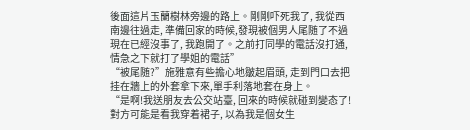後面這片玉蘭樹林旁邊的路上。剛剛吓死我了, 我從西南邊往過走, 準備回家的時候,發現被個男人尾随了不過現在已經沒事了, 我跑開了。之前打同學的電話沒打通,情急之下就打了學姐的電話”
“被尾随?”施雅意有些擔心地皺起眉頭, 走到門口去把挂在牆上的外套拿下來,單手利落地套在身上。
“是啊!我送朋友去公交站臺, 回來的時候就碰到變态了!對方可能是看我穿着裙子, 以為我是個女生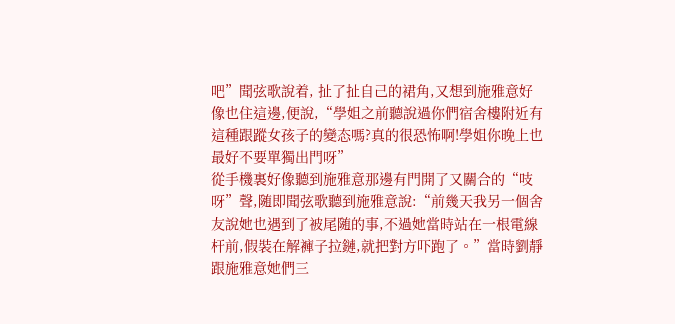吧”聞弦歌說着, 扯了扯自己的裙角,又想到施雅意好像也住這邊,便說,“學姐之前聽說過你們宿舍樓附近有這種跟蹤女孩子的變态嗎?真的很恐怖啊!學姐你晚上也最好不要單獨出門呀”
從手機裏好像聽到施雅意那邊有門開了又關合的“吱呀”聲,随即聞弦歌聽到施雅意說:“前幾天我另一個舍友說她也遇到了被尾随的事,不過她當時站在一根電線杆前,假裝在解褲子拉鏈,就把對方吓跑了。”當時劉靜跟施雅意她們三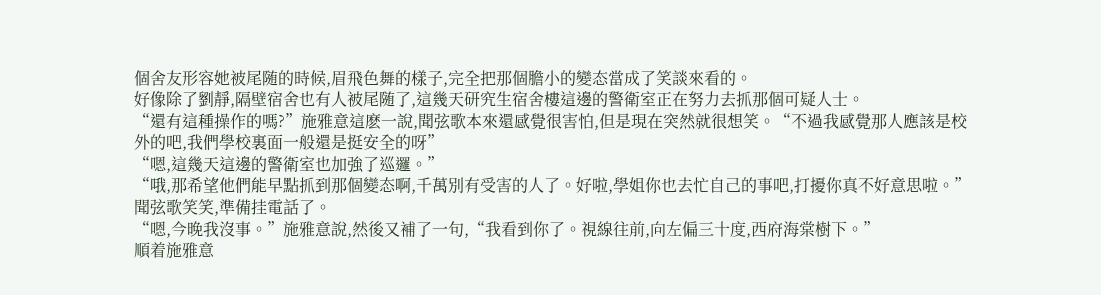個舍友形容她被尾随的時候,眉飛色舞的樣子,完全把那個膽小的變态當成了笑談來看的。
好像除了劉靜,隔壁宿舍也有人被尾随了,這幾天研究生宿舍樓這邊的警衛室正在努力去抓那個可疑人士。
“還有這種操作的嗎?”施雅意這麽一說,聞弦歌本來還感覺很害怕,但是現在突然就很想笑。“不過我感覺那人應該是校外的吧,我們學校裏面一般還是挺安全的呀”
“嗯,這幾天這邊的警衛室也加強了巡邏。”
“哦,那希望他們能早點抓到那個變态啊,千萬別有受害的人了。好啦,學姐你也去忙自己的事吧,打擾你真不好意思啦。”聞弦歌笑笑,準備挂電話了。
“嗯,今晚我沒事。”施雅意說,然後又補了一句,“我看到你了。視線往前,向左偏三十度,西府海棠樹下。”
順着施雅意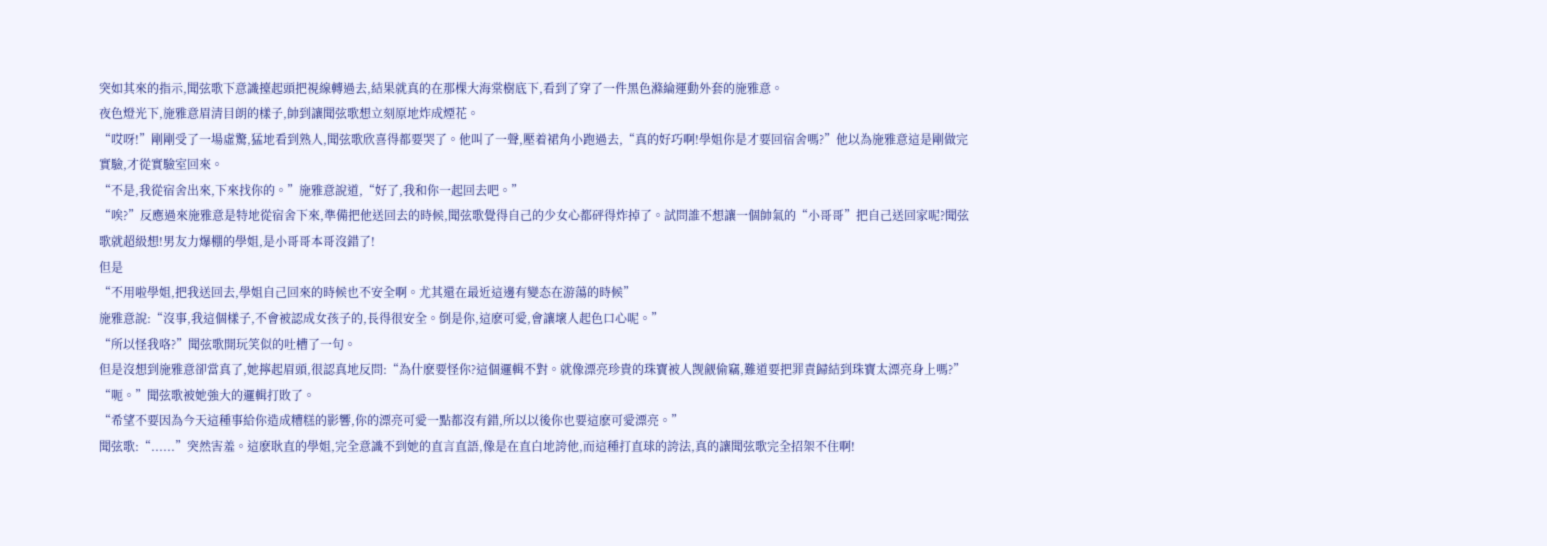突如其來的指示,聞弦歌下意識擡起頭把視線轉過去,結果就真的在那棵大海棠樹底下,看到了穿了一件黑色滌綸運動外套的施雅意。
夜色燈光下,施雅意眉清目朗的樣子,帥到讓聞弦歌想立刻原地炸成煙花。
“哎呀!”剛剛受了一場虛驚,猛地看到熟人,聞弦歌欣喜得都要哭了。他叫了一聲,壓着裙角小跑過去,“真的好巧啊!學姐你是才要回宿舍嗎?”他以為施雅意這是剛做完實驗,才從實驗室回來。
“不是,我從宿舍出來,下來找你的。”施雅意說道,“好了,我和你一起回去吧。”
“唉?”反應過來施雅意是特地從宿舍下來,準備把他送回去的時候,聞弦歌覺得自己的少女心都砰得炸掉了。試問誰不想讓一個帥氣的“小哥哥”把自己送回家呢?聞弦歌就超級想!男友力爆棚的學姐,是小哥哥本哥沒錯了!
但是
“不用啦學姐,把我送回去,學姐自己回來的時候也不安全啊。尤其還在最近這邊有變态在游蕩的時候”
施雅意說:“沒事,我這個樣子,不會被認成女孩子的,長得很安全。倒是你,這麽可愛,會讓壞人起色口心呢。”
“所以怪我咯?”聞弦歌開玩笑似的吐槽了一句。
但是沒想到施雅意卻當真了,她擰起眉頭,很認真地反問:“為什麽要怪你?這個邏輯不對。就像漂亮珍貴的珠寶被人觊觎偷竊,難道要把罪責歸結到珠寶太漂亮身上嗎?”
“呃。”聞弦歌被她強大的邏輯打敗了。
“希望不要因為今天這種事給你造成糟糕的影響,你的漂亮可愛一點都沒有錯,所以以後你也要這麽可愛漂亮。”
聞弦歌:“......”突然害羞。這麽耿直的學姐,完全意識不到她的直言直語,像是在直白地誇他,而這種打直球的誇法,真的讓聞弦歌完全招架不住啊!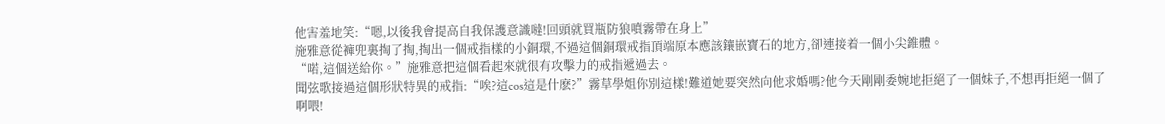他害羞地笑:“嗯,以後我會提高自我保護意識噠!回頭就買瓶防狼噴霧帶在身上”
施雅意從褲兜裏掏了掏,掏出一個戒指樣的小銅環,不過這個銅環戒指頂端原本應該鑲嵌寶石的地方,卻連接着一個小尖錐體。
“喏,這個送給你。”施雅意把這個看起來就很有攻擊力的戒指遞過去。
聞弦歌接過這個形狀特異的戒指:“唉?這cos這是什麽?”霧草學姐你別這樣!難道她要突然向他求婚嗎?他今天剛剛委婉地拒絕了一個妹子,不想再拒絕一個了啊喂!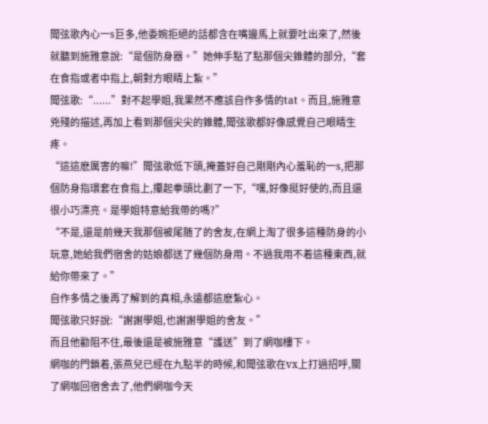聞弦歌內心一s巨多,他委婉拒絕的話都含在嘴邊馬上就要吐出來了,然後就聽到施雅意說:“是個防身器。”她伸手點了點那個尖錐體的部分,“套在食指或者中指上,朝對方眼睛上紮。”
聞弦歌:“......”對不起學姐,我果然不應該自作多情的tat。而且,施雅意兇殘的描述,再加上看到那個尖尖的錐體,聞弦歌都好像感覺自己眼睛生疼。
“這這麽厲害的嘛!”聞弦歌低下頭,掩蓋好自己剛剛內心羞恥的一s,把那個防身指環套在食指上,攥起拳頭比劃了一下,“嘿,好像挺好使的,而且還很小巧漂亮。是學姐特意給我帶的嗎?”
“不是,還是前幾天我那個被尾随了的舍友,在網上淘了很多這種防身的小玩意,她給我們宿舍的姑娘都送了幾個防身用。不過我用不着這種東西,就給你帶來了。”
自作多情之後再了解到的真相,永遠都這麽紮心。
聞弦歌只好說:“謝謝學姐,也謝謝學姐的舍友。”
而且他勸阻不住,最後還是被施雅意“護送”到了網咖樓下。
網咖的門鎖着,張燕兒已經在九點半的時候,和聞弦歌在vx上打過招呼,關了網咖回宿舍去了,他們網咖今天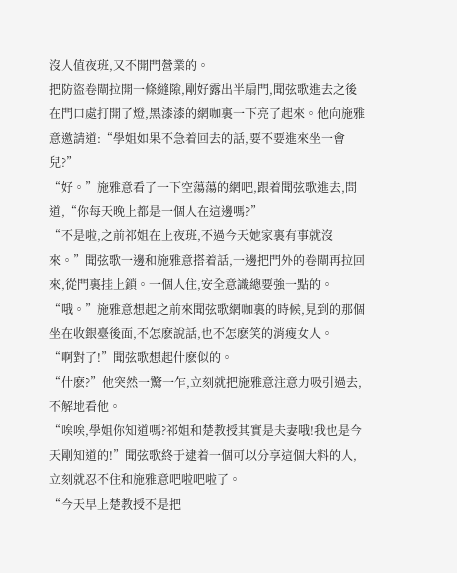沒人值夜班,又不開門營業的。
把防盜卷閘拉開一條縫隙,剛好露出半扇門,聞弦歌進去之後在門口處打開了燈,黑漆漆的網咖裏一下亮了起來。他向施雅意邀請道:“學姐如果不急着回去的話,要不要進來坐一會兒?”
“好。”施雅意看了一下空蕩蕩的網吧,跟着聞弦歌進去,問道,“你每天晚上都是一個人在這邊嗎?”
“不是啦,之前祁姐在上夜班,不過今天她家裏有事就沒來。”聞弦歌一邊和施雅意搭着話,一邊把門外的卷閘再拉回來,從門裏挂上鎖。一個人住,安全意識總要強一點的。
“哦。”施雅意想起之前來聞弦歌網咖裏的時候,見到的那個坐在收銀臺後面,不怎麽說話,也不怎麽笑的消瘦女人。
“啊對了!”聞弦歌想起什麽似的。
“什麽?”他突然一驚一乍,立刻就把施雅意注意力吸引過去,不解地看他。
“唉唉,學姐你知道嗎?祁姐和楚教授其實是夫妻哦!我也是今天剛知道的!”聞弦歌終于逮着一個可以分享這個大料的人,立刻就忍不住和施雅意吧啦吧啦了。
“今天早上楚教授不是把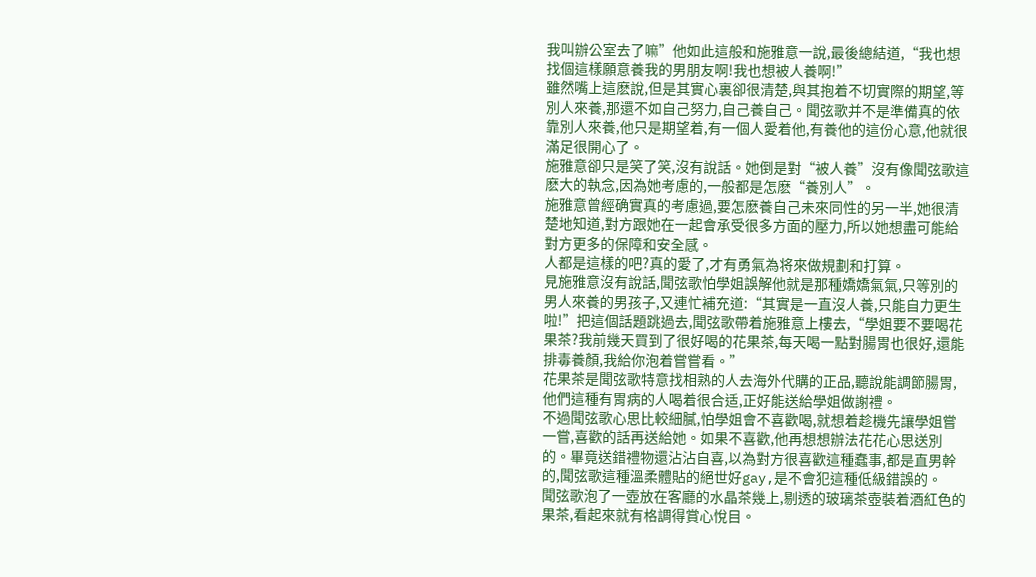我叫辦公室去了嘛”他如此這般和施雅意一說,最後總結道,“我也想找個這樣願意養我的男朋友啊!我也想被人養啊!”
雖然嘴上這麽說,但是其實心裏卻很清楚,與其抱着不切實際的期望,等別人來養,那還不如自己努力,自己養自己。聞弦歌并不是準備真的依靠別人來養,他只是期望着,有一個人愛着他,有養他的這份心意,他就很滿足很開心了。
施雅意卻只是笑了笑,沒有說話。她倒是對“被人養”沒有像聞弦歌這麽大的執念,因為她考慮的,一般都是怎麽“養別人”。
施雅意曾經确實真的考慮過,要怎麽養自己未來同性的另一半,她很清楚地知道,對方跟她在一起會承受很多方面的壓力,所以她想盡可能給對方更多的保障和安全感。
人都是這樣的吧?真的愛了,才有勇氣為将來做規劃和打算。
見施雅意沒有說話,聞弦歌怕學姐誤解他就是那種嬌嬌氣氣,只等別的男人來養的男孩子,又連忙補充道:“其實是一直沒人養,只能自力更生啦!”把這個話題跳過去,聞弦歌帶着施雅意上樓去,“學姐要不要喝花果茶?我前幾天買到了很好喝的花果茶,每天喝一點對腸胃也很好,還能排毒養顏,我給你泡着嘗嘗看。”
花果茶是聞弦歌特意找相熟的人去海外代購的正品,聽說能調節腸胃,他們這種有胃病的人喝着很合适,正好能送給學姐做謝禮。
不過聞弦歌心思比較細膩,怕學姐會不喜歡喝,就想着趁機先讓學姐嘗一嘗,喜歡的話再送給她。如果不喜歡,他再想想辦法花花心思送別的。畢竟送錯禮物還沾沾自喜,以為對方很喜歡這種蠢事,都是直男幹的,聞弦歌這種溫柔體貼的絕世好gay,是不會犯這種低級錯誤的。
聞弦歌泡了一壺放在客廳的水晶茶幾上,剔透的玻璃茶壺裝着酒紅色的果茶,看起來就有格調得賞心悅目。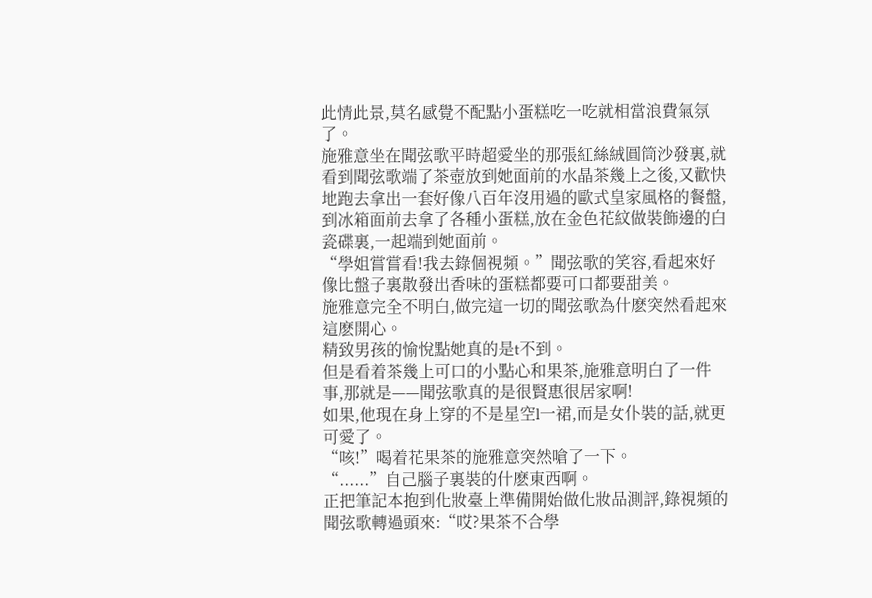此情此景,莫名感覺不配點小蛋糕吃一吃就相當浪費氣氛了。
施雅意坐在聞弦歌平時超愛坐的那張紅絲絨圓筒沙發裏,就看到聞弦歌端了茶壺放到她面前的水晶茶幾上之後,又歡快地跑去拿出一套好像八百年沒用過的歐式皇家風格的餐盤,到冰箱面前去拿了各種小蛋糕,放在金色花紋做裝飾邊的白瓷碟裏,一起端到她面前。
“學姐嘗嘗看!我去錄個視頻。”聞弦歌的笑容,看起來好像比盤子裏散發出香味的蛋糕都要可口都要甜美。
施雅意完全不明白,做完這一切的聞弦歌為什麽突然看起來這麽開心。
精致男孩的愉悅點她真的是t不到。
但是看着茶幾上可口的小點心和果茶,施雅意明白了一件事,那就是——聞弦歌真的是很賢惠很居家啊!
如果,他現在身上穿的不是星空l一裙,而是女仆裝的話,就更可愛了。
“咳!”喝着花果茶的施雅意突然嗆了一下。
“......”自己腦子裏裝的什麽東西啊。
正把筆記本抱到化妝臺上準備開始做化妝品測評,錄視頻的聞弦歌轉過頭來:“哎?果茶不合學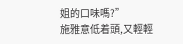姐的口味嗎?”
施雅意低着頭,又輕輕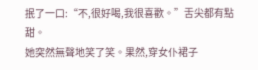抿了一口:“不,很好喝,我很喜歡。”舌尖都有點甜。
她突然無聲地笑了笑。果然,穿女仆裙子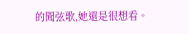的聞弦歌,她還是很想看。